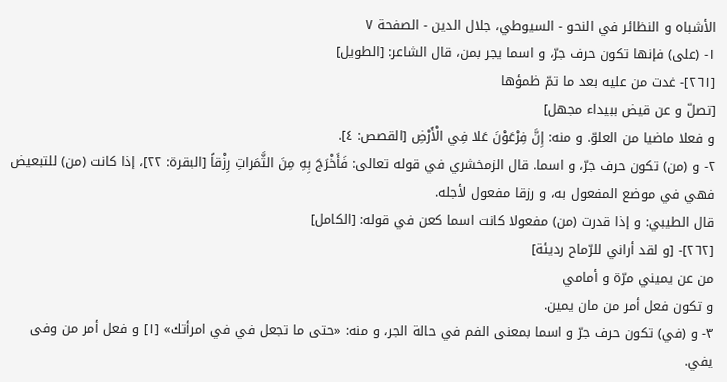الأشباه و النظائر في النحو - السيوطي، جلال الدين - الصفحة ٧
١- (على) فإنها تكون حرف جرّ، و اسما يجر بمن، قال الشاعر: [الطويل]
[٢٦١]- غدت من عليه بعد ما تمّ ظمؤها
[تصلّ و عن قيض ببيداء مجهل]
و فعلا ماضيا من العلوّ. و منه: إِنَّ فِرْعَوْنَ عَلا فِي الْأَرْضِ [القصص: ٤].
٢- و (من) تكون حرف جرّ، و اسما. قال الزمخشري في قوله تعالى: فَأَخْرَجَ بِهِ مِنَ الثَّمَراتِ رِزْقاً [البقرة: ٢٢]، إذا كانت (من) للتبعيض فهي في موضع المفعول به، و رزقا مفعول لأجله.
قال الطيبي: و إذا قدرت (من) مفعولا كانت اسما كعن في قوله: [الكامل]
[٢٦٢]- [و لقد أراني للرّماح رديئة]
من عن يميني مرّة و أمامي
و تكون فعل أمر من مان يمين.
٣- و (في) تكون حرف جرّ و اسما بمعنى الفم في حالة الجر، و منه: «حتى ما تجعل في في امرأتك» [١] و فعل أمر من وفى يفي.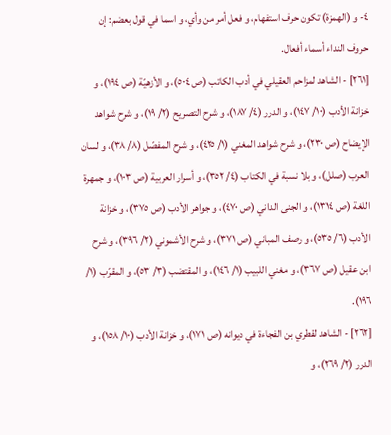٤- و (الهمزة) تكون حرف استفهام، و فعل أمر من وأي، و اسما في قول بعضم: إن حروف النداء أسماء أفعال.
[٢٦١] - الشاهد لمزاحم العقيلي في أدب الكاتب (ص ٥٠٤)، و الأزهيّة (ص ١٩٤)، و خزانة الأدب (١٠/ ١٤٧)، و الدرر (٤/ ١٨٧)، و شرح التصريح (٢/ ١٩)، و شرح شواهد الإيضاح (ص ٢٣٠)، و شرح شواهد المغني (١/ ٤٢٥)، و شرح المفصّل (٨/ ٣٨)، و لسان العرب (صلل)، و بلا نسبة في الكتاب (٤/ ٣٥٢)، و أسرار العربية (ص ١٠٣)، و جمهرة اللغة (ص ١٣١٤)، و الجنى الداني (ص ٤٧٠)، و جواهر الأدب (ص ٣٧٥)، و خزانة الأدب (٦/ ٥٣٥)، و رصف المباني (ص ٣٧١)، و شرح الأشموني (٢/ ٣٩٦)، و شرح ابن عقيل (ص ٣٦٧)، و مغني اللبيب (١/ ١٤٦)، و المقتضب (٣/ ٥٣)، و المقرّب (١/ ١٩٦).
[٢٦٢] - الشاهد لقطري بن الفجاءة في ديوانه (ص ١٧١)، و خزانة الأدب (١٠/ ١٥٨)، و الدرر (٢/ ٢٦٩)، و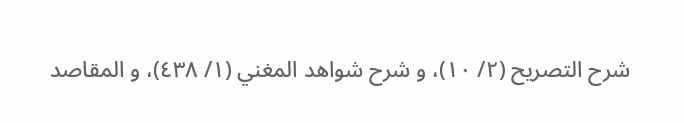شرح التصريح (٢/ ١٠)، و شرح شواهد المغني (١/ ٤٣٨)، و المقاصد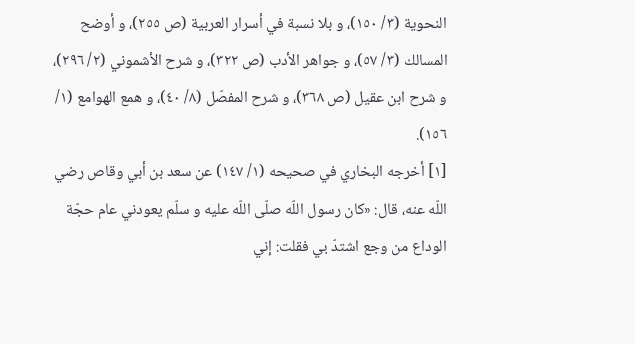النحوية (٣/ ١٥٠)، و بلا نسبة في أسرار العربية (ص ٢٥٥)، و أوضح المسالك (٣/ ٥٧)، و جواهر الأدب (ص ٣٢٢)، و شرح الأشموني (٢/ ٢٩٦)، و شرح ابن عقيل (ص ٣٦٨)، و شرح المفصّل (٨/ ٤٠)، و همع الهوامع (١/ ١٥٦).
[١] أخرجه البخاري في صحيحه (١/ ١٤٧) عن سعد بن أبي وقاص رضي اللّه عنه، قال: «كان رسول اللّه صلّى اللّه عليه و سلّم يعودني عام حجّة الوداع من وجع اشتدّ بي فقلت: إني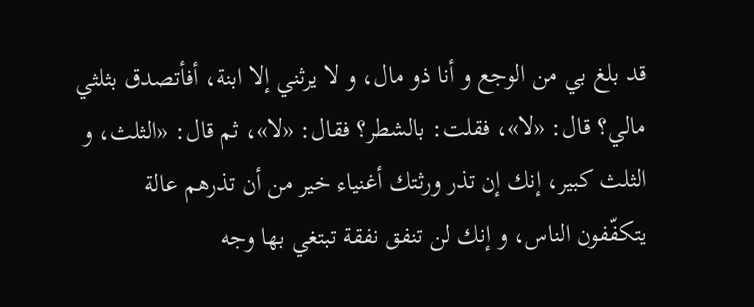قد بلغ بي من الوجع و أنا ذو مال، و لا يرثني إلا ابنة، أفأتصدق بثلثي مالي؟ قال: «لا»، فقلت: بالشطر؟ فقال: «لا»، ثم قال: «الثلث، و الثلث كبير، إنك إن تذر ورثتك أغنياء خير من أن تذرهم عالة يتكفّفون الناس، و إنك لن تنفق نفقة تبتغي بها وجه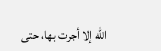اللّه إلا أجرت بها، حتى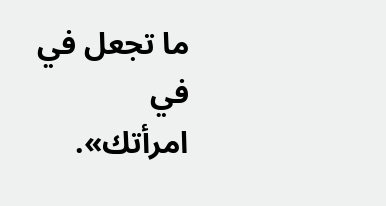ما تجعل في في امرأتك».